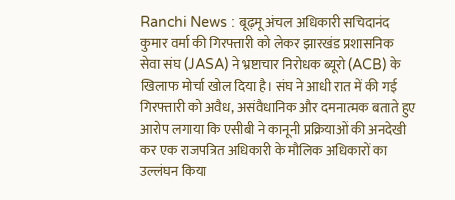Ranchi News : बूढ़मू अंचल अधिकारी सचिदानंद कुमार वर्मा की गिरफ्तारी को लेकर झारखंड प्रशासनिक सेवा संघ (JASA) ने भ्रष्टाचार निरोधक ब्यूरो (ACB) के खिलाफ मोर्चा खोल दिया है। संघ ने आधी रात में की गई गिरफ्तारी को अवैध, असंवैधानिक और दमनात्मक बताते हुए आरोप लगाया कि एसीबी ने कानूनी प्रक्रियाओं की अनदेखी कर एक राजपत्रित अधिकारी के मौलिक अधिकारों का उल्लंघन किया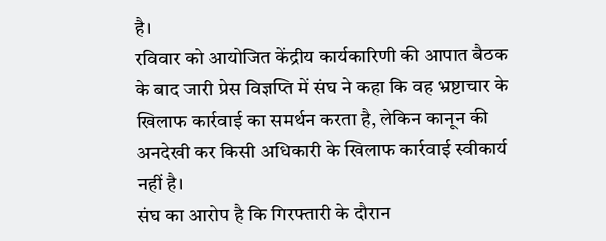है।
रविवार को आयोजित केंद्रीय कार्यकारिणी की आपात बैठक के बाद जारी प्रेस विज्ञप्ति में संघ ने कहा कि वह भ्रष्टाचार के खिलाफ कार्रवाई का समर्थन करता है, लेकिन कानून की अनदेखी कर किसी अधिकारी के खिलाफ कार्रवाई स्वीकार्य नहीं है।
संघ का आरोप है कि गिरफ्तारी के दौरान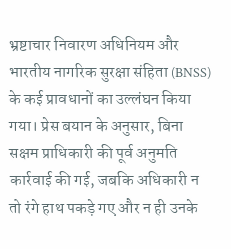भ्रष्टाचार निवारण अधिनियम और भारतीय नागरिक सुरक्षा संहिता (BNSS) के कई प्रावधानों का उल्लंघन किया गया। प्रेस बयान के अनुसार, बिना सक्षम प्राधिकारी की पूर्व अनुमति कार्रवाई की गई, जबकि अधिकारी न तो रंगे हाथ पकड़े गए और न ही उनके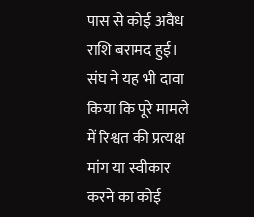पास से कोई अवैध राशि बरामद हुई। संघ ने यह भी दावा किया कि पूरे मामले में रिश्वत की प्रत्यक्ष मांग या स्वीकार करने का कोई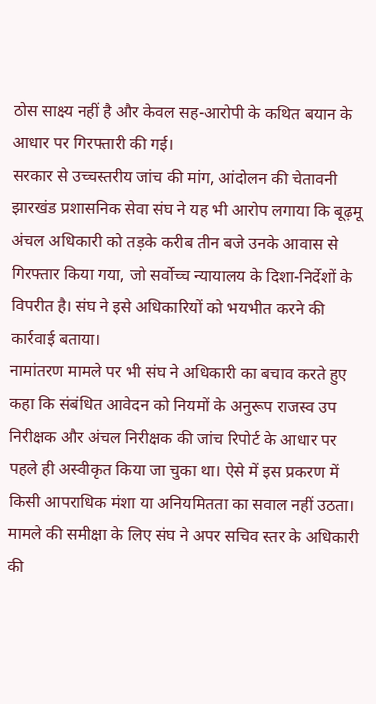ठोस साक्ष्य नहीं है और केवल सह-आरोपी के कथित बयान के आधार पर गिरफ्तारी की गई।
सरकार से उच्चस्तरीय जांच की मांग, आंदोलन की चेतावनी
झारखंड प्रशासनिक सेवा संघ ने यह भी आरोप लगाया कि बूढ़मू अंचल अधिकारी को तड़के करीब तीन बजे उनके आवास से गिरफ्तार किया गया, जो सर्वोच्च न्यायालय के दिशा-निर्देशों के विपरीत है। संघ ने इसे अधिकारियों को भयभीत करने की कार्रवाई बताया।
नामांतरण मामले पर भी संघ ने अधिकारी का बचाव करते हुए कहा कि संबंधित आवेदन को नियमों के अनुरूप राजस्व उप निरीक्षक और अंचल निरीक्षक की जांच रिपोर्ट के आधार पर पहले ही अस्वीकृत किया जा चुका था। ऐसे में इस प्रकरण में किसी आपराधिक मंशा या अनियमितता का सवाल नहीं उठता।
मामले की समीक्षा के लिए संघ ने अपर सचिव स्तर के अधिकारी की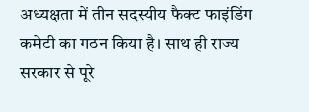अध्यक्षता में तीन सदस्यीय फैक्ट फाइंडिंग कमेटी का गठन किया है। साथ ही राज्य सरकार से पूरे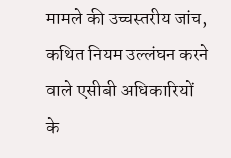मामले की उच्चस्तरीय जांच, कथित नियम उल्लंघन करने वाले एसीबी अधिकारियों के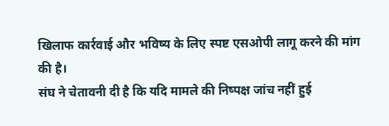खिलाफ कार्रवाई और भविष्य के लिए स्पष्ट एसओपी लागू करने की मांग की है।
संघ ने चेतावनी दी है कि यदि मामले की निष्पक्ष जांच नहीं हुई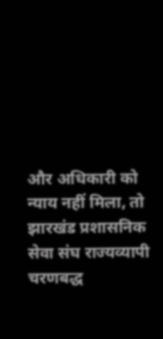और अधिकारी को न्याय नहीं मिला, तो झारखंड प्रशासनिक सेवा संघ राज्यव्यापी चरणबद्ध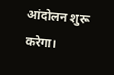आंदोलन शुरू करेगा।